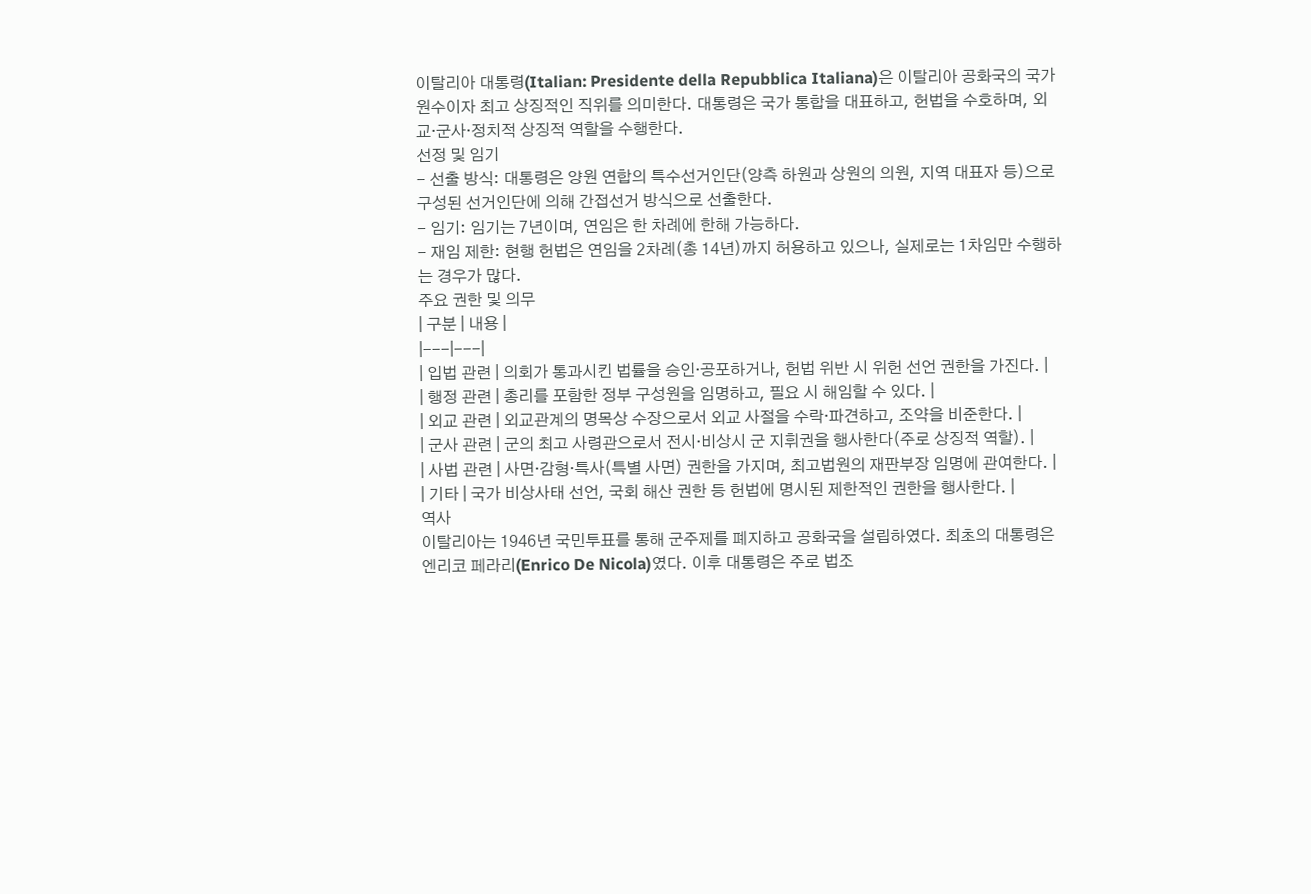이탈리아 대통령(Italian: Presidente della Repubblica Italiana)은 이탈리아 공화국의 국가 원수이자 최고 상징적인 직위를 의미한다. 대통령은 국가 통합을 대표하고, 헌법을 수호하며, 외교·군사·정치적 상징적 역할을 수행한다.
선정 및 임기
- 선출 방식: 대통령은 양원 연합의 특수선거인단(양측 하원과 상원의 의원, 지역 대표자 등)으로 구성된 선거인단에 의해 간접선거 방식으로 선출한다.
- 임기: 임기는 7년이며, 연임은 한 차례에 한해 가능하다.
- 재임 제한: 현행 헌법은 연임을 2차례(총 14년)까지 허용하고 있으나, 실제로는 1차임만 수행하는 경우가 많다.
주요 권한 및 의무
| 구분 | 내용 |
|---|---|
| 입법 관련 | 의회가 통과시킨 법률을 승인·공포하거나, 헌법 위반 시 위헌 선언 권한을 가진다. |
| 행정 관련 | 총리를 포함한 정부 구성원을 임명하고, 필요 시 해임할 수 있다. |
| 외교 관련 | 외교관계의 명목상 수장으로서 외교 사절을 수락·파견하고, 조약을 비준한다. |
| 군사 관련 | 군의 최고 사령관으로서 전시·비상시 군 지휘권을 행사한다(주로 상징적 역할). |
| 사법 관련 | 사면·감형·특사(특별 사면) 권한을 가지며, 최고법원의 재판부장 임명에 관여한다. |
| 기타 | 국가 비상사태 선언, 국회 해산 권한 등 헌법에 명시된 제한적인 권한을 행사한다. |
역사
이탈리아는 1946년 국민투표를 통해 군주제를 폐지하고 공화국을 설립하였다. 최초의 대통령은 엔리코 페라리(Enrico De Nicola)였다. 이후 대통령은 주로 법조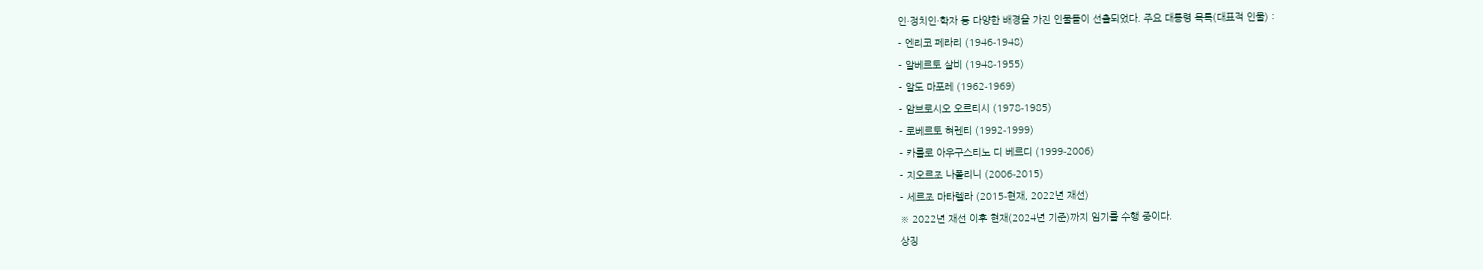인·정치인·학자 등 다양한 배경을 가진 인물들이 선출되었다. 주요 대통령 목록(대표적 인물) :
- 엔리코 페라리 (1946‑1948)
- 알베르토 살비 (1948‑1955)
- 알도 마포레 (1962‑1969)
- 암브로시오 오르티시 (1978‑1985)
- 로베르토 혀렌티 (1992‑1999)
- 카를로 아우구스티노 디 베르디 (1999‑2006)
- 지오르조 나폴리니 (2006‑2015)
- 세르조 마타렐라 (2015‑현재, 2022년 재선)
※ 2022년 재선 이후 현재(2024년 기준)까지 임기를 수행 중이다.
상징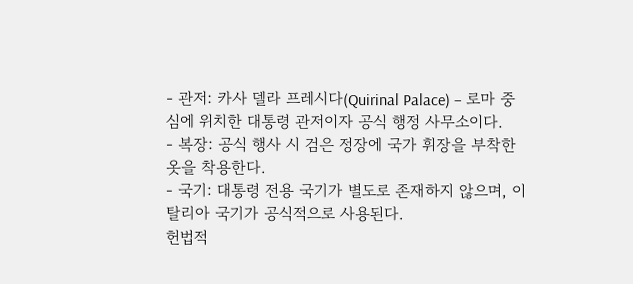- 관저: 카사 델라 프레시다(Quirinal Palace) – 로마 중심에 위치한 대통령 관저이자 공식 행정 사무소이다.
- 복장: 공식 행사 시 검은 정장에 국가 휘장을 부착한 옷을 착용한다.
- 국기: 대통령 전용 국기가 별도로 존재하지 않으며, 이탈리아 국기가 공식적으로 사용된다.
헌법적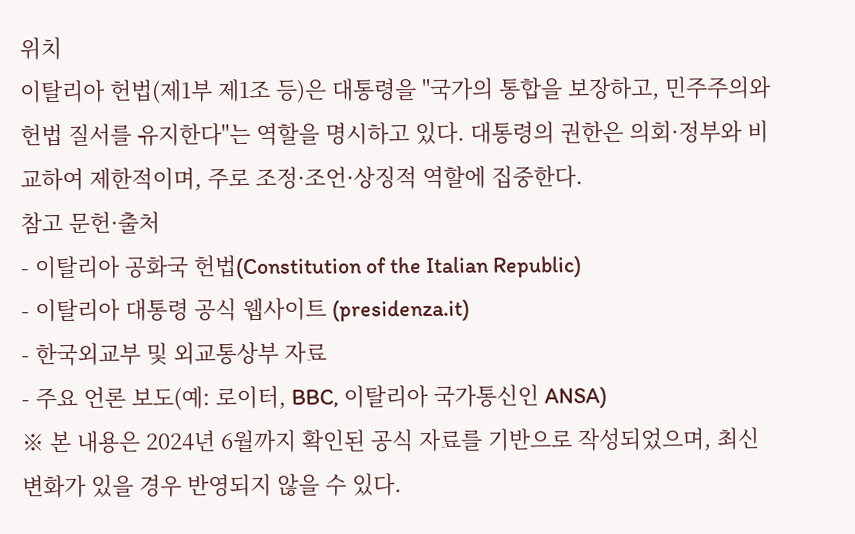위치
이탈리아 헌법(제1부 제1조 등)은 대통령을 "국가의 통합을 보장하고, 민주주의와 헌법 질서를 유지한다"는 역할을 명시하고 있다. 대통령의 권한은 의회·정부와 비교하여 제한적이며, 주로 조정·조언·상징적 역할에 집중한다.
참고 문헌·출처
- 이탈리아 공화국 헌법(Constitution of the Italian Republic)
- 이탈리아 대통령 공식 웹사이트 (presidenza.it)
- 한국외교부 및 외교통상부 자료
- 주요 언론 보도(예: 로이터, BBC, 이탈리아 국가통신인 ANSA)
※ 본 내용은 2024년 6월까지 확인된 공식 자료를 기반으로 작성되었으며, 최신 변화가 있을 경우 반영되지 않을 수 있다.